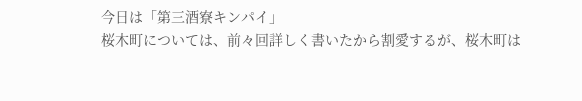今日は「第三酒寮キンパイ」
桜木町については、前々回詳しく書いたから割愛するが、桜木町は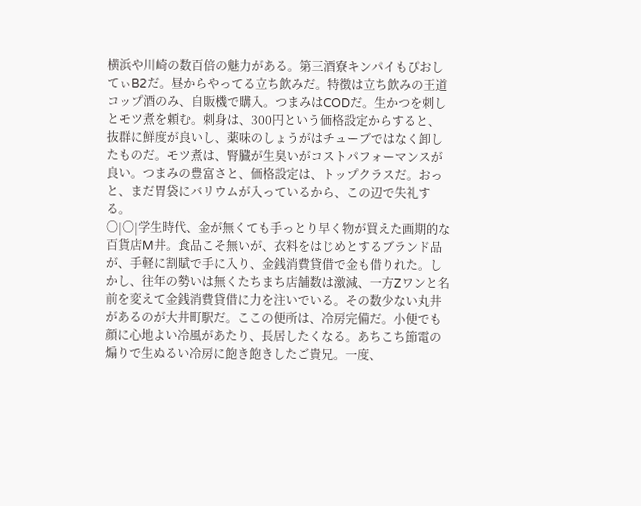横浜や川崎の数百倍の魅力がある。第三酒寮キンパイもぴおしてぃB2だ。昼からやってる立ち飲みだ。特徴は立ち飲みの王道コップ酒のみ、自販機で購入。つまみはCODだ。生かつを刺しとモツ煮を頼む。刺身は、300円という価格設定からすると、抜群に鮮度が良いし、薬味のしょうがはチューブではなく卸したものだ。モツ煮は、腎臓が生臭いがコストパフォーマンスが良い。つまみの豊富さと、価格設定は、トップクラスだ。おっと、まだ胃袋にバリウムが入っているから、この辺で失礼する。
〇|〇|学生時代、金が無くても手っとり早く物が買えた画期的な百貨店M井。食品こそ無いが、衣料をはじめとするブランド品が、手軽に割賦で手に入り、金銭消費貸借で金も借りれた。しかし、往年の勢いは無くたちまち店舗数は激減、一方Zワンと名前を変えて金銭消費貸借に力を注いでいる。その数少ない丸井があるのが大井町駅だ。ここの便所は、冷房完備だ。小便でも顔に心地よい冷風があたり、長居したくなる。あちこち節電の煽りで生ぬるい冷房に飽き飽きしたご貴兄。一度、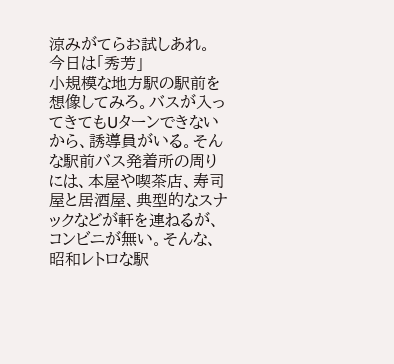涼みがてらお試しあれ。
今日は「秀芳」
小規模な地方駅の駅前を想像してみろ。バスが入ってきてもUターンできないから、誘導員がいる。そんな駅前バス発着所の周りには、本屋や喫茶店、寿司屋と居酒屋、典型的なスナックなどが軒を連ねるが、コンビニが無い。そんな、昭和レトロな駅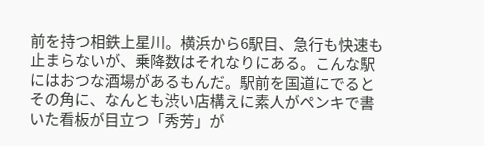前を持つ相鉄上星川。横浜から6駅目、急行も快速も止まらないが、乗降数はそれなりにある。こんな駅にはおつな酒場があるもんだ。駅前を国道にでるとその角に、なんとも渋い店構えに素人がペンキで書いた看板が目立つ「秀芳」が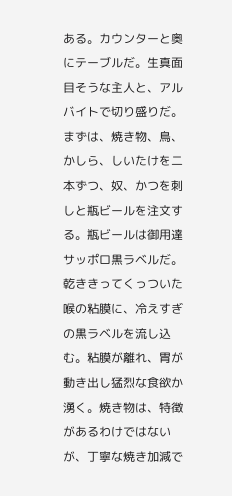ある。カウンターと奥にテーブルだ。生真面目そうな主人と、アルバイトで切り盛りだ。まずは、焼き物、鳥、かしら、しいたけを二本ずつ、奴、かつを刺しと瓶ビールを注文する。瓶ビールは御用達サッポロ黒ラベルだ。乾ききってくっついた喉の粘膜に、冷えすぎの黒ラベルを流し込む。粘膜が離れ、胃が動き出し猛烈な食欲か湧く。焼き物は、特徴があるわけではないが、丁寧な焼き加減で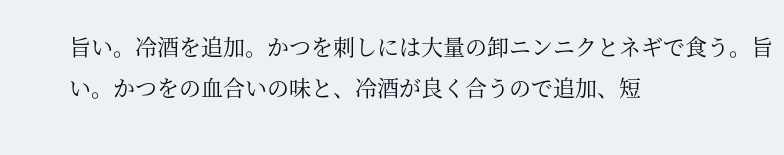旨い。冷酒を追加。かつを刺しには大量の卸ニンニクとネギで食う。旨い。かつをの血合いの味と、冷酒が良く合うので追加、短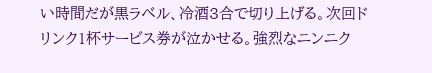い時間だが黒ラベル、冷酒3合で切り上げる。次回ドリンク1杯サービス券が泣かせる。強烈なニンニク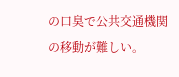の口臭で公共交通機関の移動が難しい。